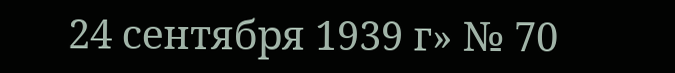24 сентября 1939 г» № 70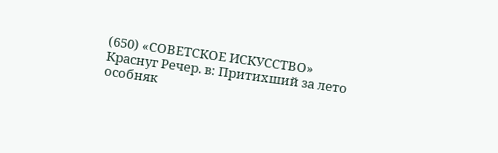(650) «СОВЕТСКОЕ ИСКУССТВО» Краснуг Речер. в: Притихший за лето особняк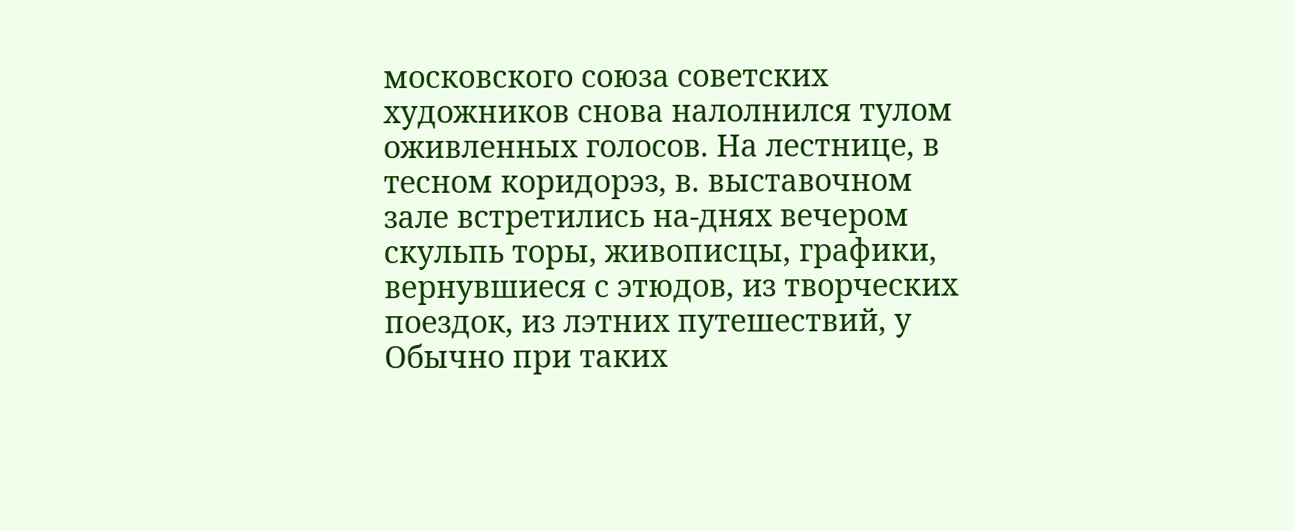московского союза советских художников снова налолнился тулом оживленных голосов. На лестнице, в тесном коридорэз, в. выставочном зале встретились на-днях вечером скульпь торы, живописцы, графики, вернувшиеся с этюдов, из творческих поездок, из лэтних путешествий, у Обычно при таких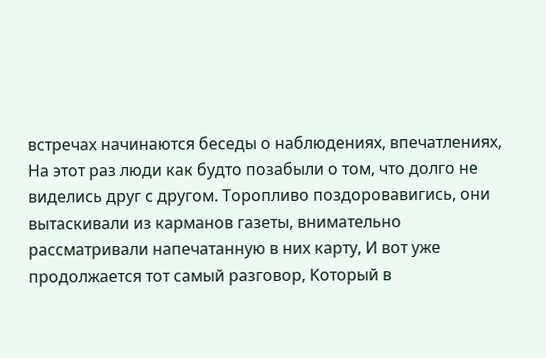встречах начинаются беседы о наблюдениях, впечатлениях, На этот раз люди как будто позабыли о том, что долго не виделись друг с другом. Торопливо поздоровавигись, они вытаскивали из карманов газеты, внимательно рассматривали напечатанную в них карту, И вот уже продолжается тот самый разговор, Koторый в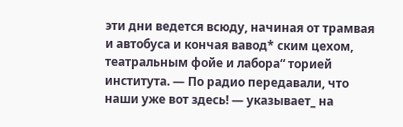эти дни ведется всюду, начиная от трамвая и автобуса и кончая вавод* ским цехом, театральным фойе и лабора“ торией института. — По радио передавали, что наши уже вот здесь! — указывает_ на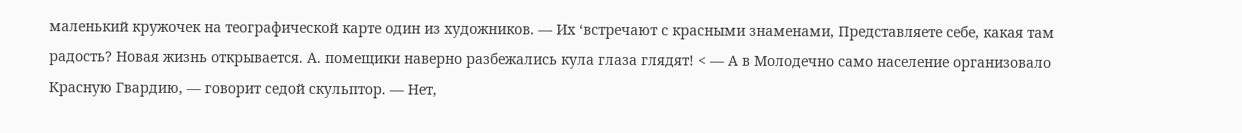маленький кружочек на теографической карте один из художников. — Их ‘встречают с красными знаменами, Представляете себе, какая там радость? Новая жизнь открывается. А. помещики наверно разбежались кула глаза глядят! < — А в Молодечно само население организовало Красную Гвардию, — говорит ceдой скульптор. — Нет,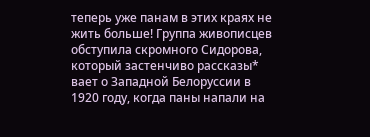теперь уже панам в этих краях не жить больше! Группа живописцев обступила скромного Сидорова, который застенчиво рассказы* вает о Западной Белоруссии в 1920 году, когда паны напали на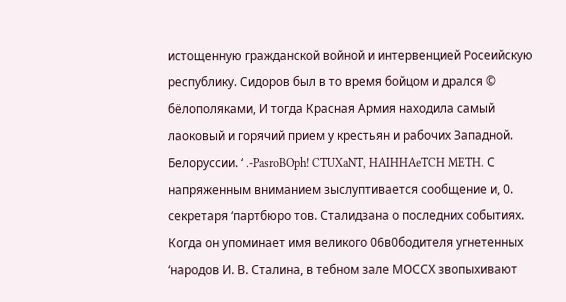истощенную гражданской войной и интервенцией Росеийскую республику. Сидоров был в то время бойцом и дрался © бёлополяками, И тогда Красная Армия находила самый лаоковый и горячий прием у крестьян и рабочих Западной. Белоруссии. ‘ .-PasroBOph! CTUXaNT, HAIHHAeTCH METH. С напряженным вниманием зыслуптивается сообщение и, 0. секретаря ‘партбюро тов. Сталидзана о последних событиях. Когда он упоминает имя великого 06в0бодителя угнетенных ‘народов И. В. Сталина, в тебном зале МОССХ звопыхивают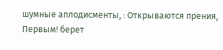шумные аплодисменты, : Открываются прения, Первым! берет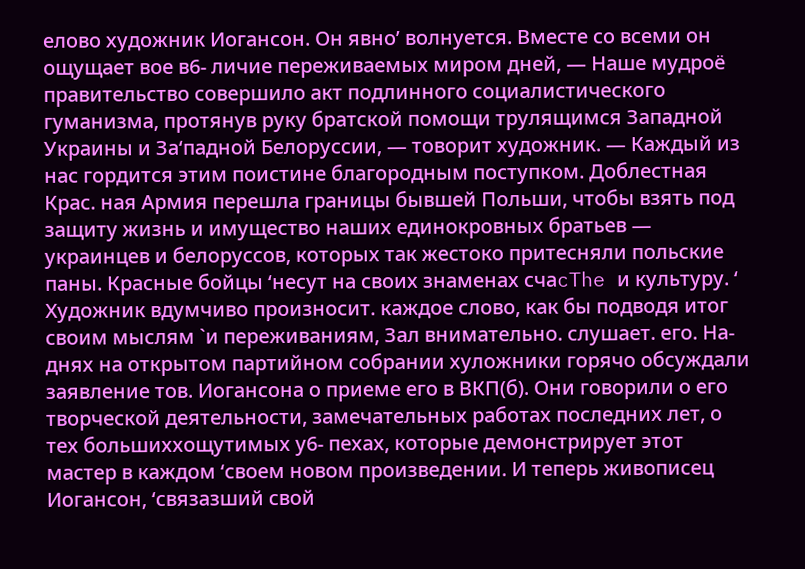елово художник Иогансон. Он явно’ волнуется. Вместе со всеми он ощущает вое в6- личие переживаемых миром дней, — Наше мудроё правительство совершило акт подлинного социалистического гуманизма, протянув руку братской помощи трулящимся Западной Украины и За‘падной Белоруссии, — товорит художник. — Каждый из нас гордится этим поистине благородным поступком. Доблестная Крас. ная Армия перешла границы бывшей Польши, чтобы взять под защиту жизнь и имущество наших единокровных братьев — украинцев и белоруссов, которых так жестоко притесняли польские паны. Красные бойцы ‘несут на своих знаменах счаcThe и культуру. ‘ Художник вдумчиво произносит. каждое слово, как бы подводя итог своим мыслям `и переживаниям, Зал внимательно. слушает. его. На-днях на открытом партийном собрании хуложники горячо обсуждали заявление тов. Иогансона о приеме его в ВКП(б). Они говорили о его творческой деятельности, замечательных работах последних лет, о тех большиххощутимых у6- пехах, которые демонстрирует этот мастер в каждом ‘своем новом произведении. И теперь живописец Иогансон, ‘связазший свой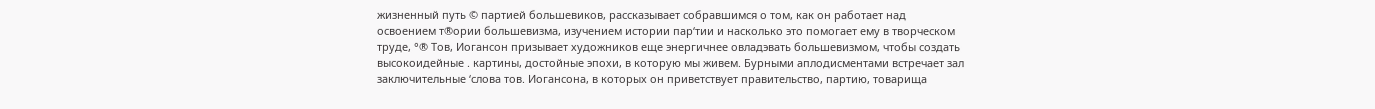жизненный путь © партией большевиков, рассказывает собравшимся о том, как он работает над освоением т®ории большевизма, изучением истории пар‘тии и насколько это помогает ему в творческом труде, °® Тов, Иогансон призывает художников еще энергичнее овладэвать большевизмом, чтобы создать высокоидейные . картины, достойные эпохи, в которую мы живем. Бурными аплодисментами встречает зал заключительные ‘слова тов. Иогансона, в которых он приветствует правительство, партию, товарища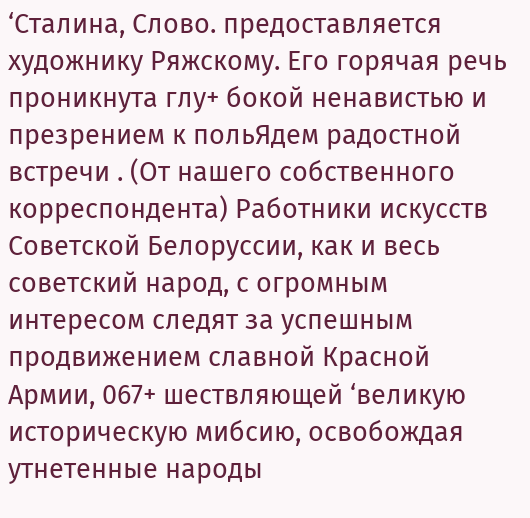‘Сталина, Слово. предоставляется художнику Ряжскому. Его горячая речь проникнута глу+ бокой ненавистью и презрением к польЯдем радостной встречи . (От нашего собственного корреспондента) Работники искусств Советской Белоруссии, как и весь советский народ, с огромным интересом следят за успешным продвижением славной Красной Армии, 067+ шествляющей ‘великую историческую мибсию, освобождая утнетенные народы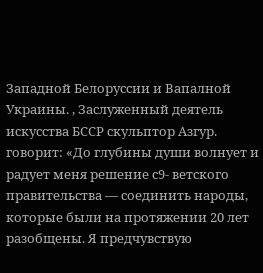Западной Белоруссии и Вапалной Украины. ‚ Заслуженный деятель искусства БССР скульптор Азгур. говорит: «До глубины души волнует и радует меня решение с9- ветского правительства — соединить народы, которые были на протяжении 20 лет разобщены. Я предчувствую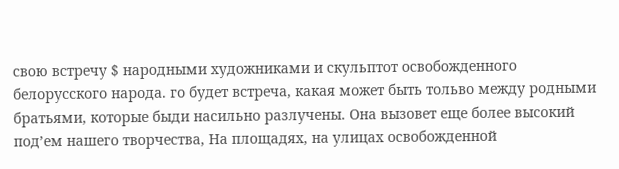свою встречу $ народными художниками и скульптот освобожденного белорусского народа. го будет встреча, какая может быть тольво между родными братьями, которые быди насильно разлучены. Она вызовет еще более высокий под’ем нашего творчества, На площадях, на улицах освобожденной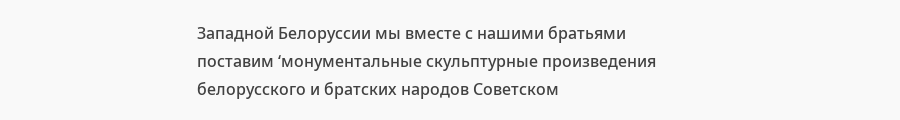Западной Белоруссии мы вместе с нашими братьями поставим ‘монументальные скульптурные произведения белорусского и братских народов Советском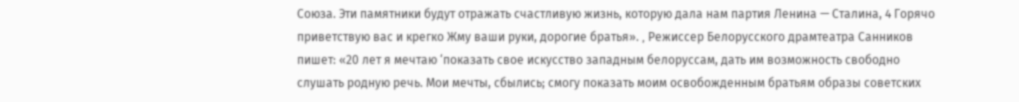Союза. Эти памятники будут отражать счастливую жизнь, которую дала нам партия Ленина — Сталина, 4 Горячо приветствую вас и крегко Жму ваши руки, дорогие братья». ‚ Режиссер Белорусского драмтеатра Санников пишет: «20 лет я мечтаю ‘показать свое искусство западным белоруссам, дать им возможность свободно слушать родную речь. Мои мечты, сбылись; смогу показать моим освобожденным братьям образы советских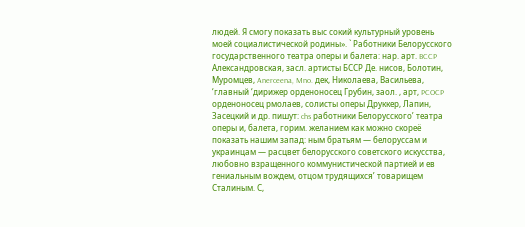людей. Я смогу показать выс сокий культурный уровень моей социалистической родины». ` Работники Белорусского государственного театра оперы и балета: нар. арт. BCCP Александровская, засл. артисты БССР Де. нисов, Болотин, Муромцев, Anerceena, Mno. дек, Николаева, Васильева, ‘главный ‘дирижер орденоносец Грубин, заол. , арт, PCOCP орденоносец рмолаев, солисты оперы Друккер, Лапин, Засецкий и др. пишут: chs работники Белорусского’ театра оперы и, балета, горим. желанием как можно скореё показать нашим запад: ным братьям — белоруссам и украинцам — расцвет белорусского советского искусства, любовно взращенного коммунистической партией и ев гениальным вождем, отцом трудящихся’ товарищем Сталиным. С,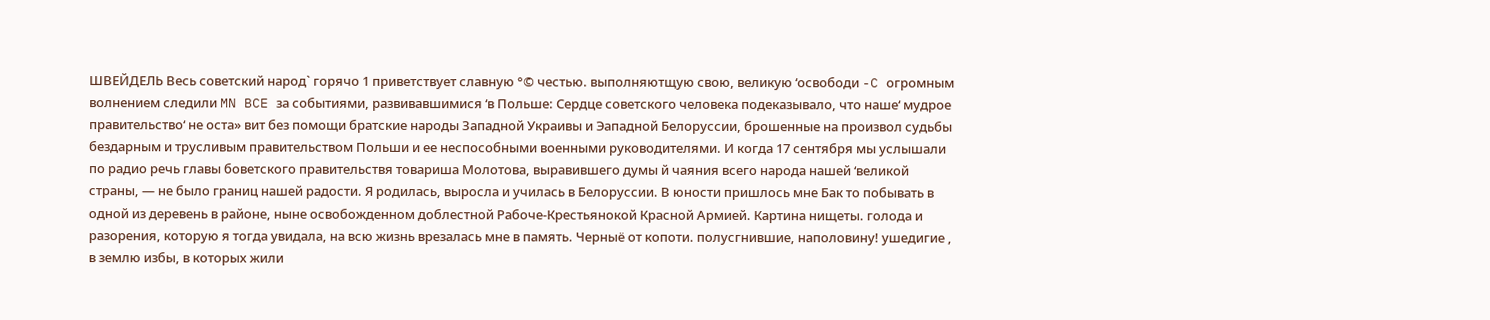ШВЕЙДЕЛЬ Весь советский народ` горячо 1 приветствует славную °© честью. выполняютщую свою, великую ‘освободи -C огромным волнением следили MN BCE за событиями, развивавшимися ‘в Польше: Сердце советского человека подеказывало, что наше‘ мудрое правительство‘ не оста» вит без помощи братские народы Западной Украивы и Эападной Белоруссии, брошенные на произвол судьбы бездарным и трусливым правительством Польши и ее неспособными военными руководителями. И когда 17 сентября мы услышали по радио речь главы боветского правительствя товариша Молотова, выравившего думы й чаяния всего народа нашей ‘великой страны, — не было границ нашей радости. Я родилась, выросла и училась в Белоруссии. В юности пришлось мне Бак то побывать в одной из деревень в районе, ныне освобожденном доблестной Рабоче-Крестьянокой Красной Армией. Картина нищеты. голода и разорения, которую я тогда увидала, на всю жизнь врезалась мне в память. Черныё от копоти. полусгнившие, наполовину! ушедигие , в землю избы, в которых жили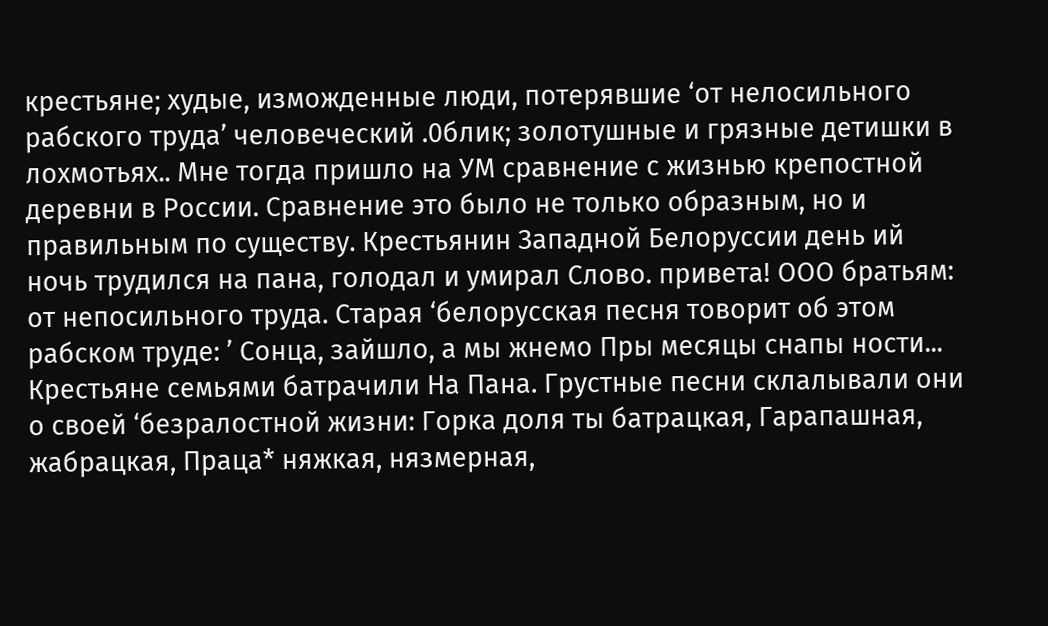крестьяне; худые, изможденные люди, потерявшие ‘от нелосильного рабского труда’ человеческий .0блик; золотушные и грязные детишки в лохмотьях.. Мне тогда пришло на УМ сравнение с жизнью крепостной деревни в России. Сравнение это было не только образным, но и правильным по существу. Крестьянин Западной Белоруссии день ий ночь трудился на пана, голодал и умирал Слово. привета! ООО братьям: от непосильного труда. Старая ‘белорусская песня товорит об этом рабском труде: ’ Сонца, зайшло, а мы жнемо Пры месяцы снапы ности... Крестьяне семьями батрачили Ha Пана. Грустные песни склалывали они о своей ‘безралостной жизни: Горка доля ты батрацкая, Гарапашная, жабрацкая, Праца* няжкая, нязмерная,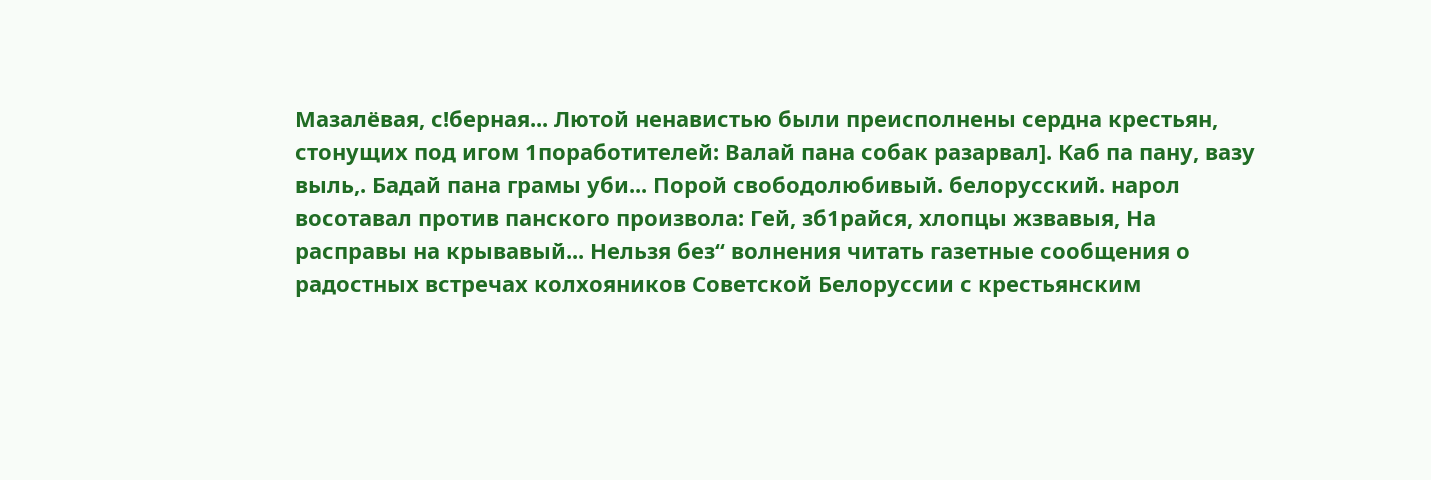Мазалёвая, с!берная... Лютой ненавистью были преисполнены сердна крестьян, стонущих под игом 1поработителей: Валай пана собак разарвал]. Каб па пану, вазу выль,. Бадай пана грамы уби... Порой свободолюбивый. белорусский. нарол восотавал против панского произвола: Гей, зб1райся, хлопцы жзвавыя, На расправы на крывавый... Нельзя без“ волнения читать газетные сообщения о радостных встречах колхояников Советской Белоруссии с крестьянским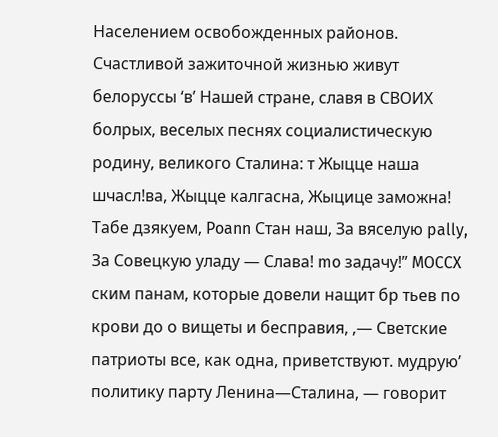Населением освобожденных районов. Счастливой зажиточной жизнью живут белоруссы ‘в’ Нашей стране, славя в СВОИХ болрых, веселых песнях социалистическую родину, великого Сталина: т Жыцце наша шчасл!ва, Жыцце калгасна, Жыцице заможна! Табе дзякуем, Poann Стан наш, За вяселую pally, За Совецкую уладу — Слава! mo задачу!” MOCCX ским панам, которые довели нащит бр тьев по крови до о вищеты и бесправия, ‚— Светские патриоты все, как одна, приветствуют. мудрую’ политику парту Ленина—Сталина, — говорит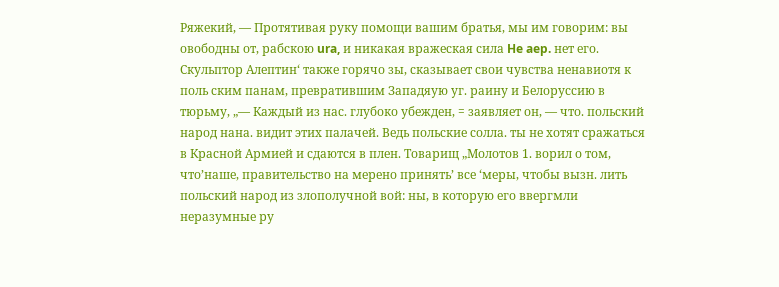Ряжекий, — Протятивая руку помощи вашим братья, мы им говорим: вы овободны от, рабскою ura, и никакая вражеская сила He aep. нет его. Скульптор Алептин‘ также горячо зы, сказывает свои чувства ненавиотя к поль ским панам, превратившим Западяую уг. раину и Белоруссию в тюрьму, „— Каждый из нас. глубоко убежден, = заявляет он, — что. польский народ нана. видит этих палачей. Ведь польские солла. ты не хотят сражаться в Красной Армией и сдаются в плен. Товарищ „Молотов 1. ворил о том, что’наше, правительство на мерено принять’ все ‘меры, чтобы вызн. лить польский народ из злополучной вой: ны, в которую его ввергмли неразумные ру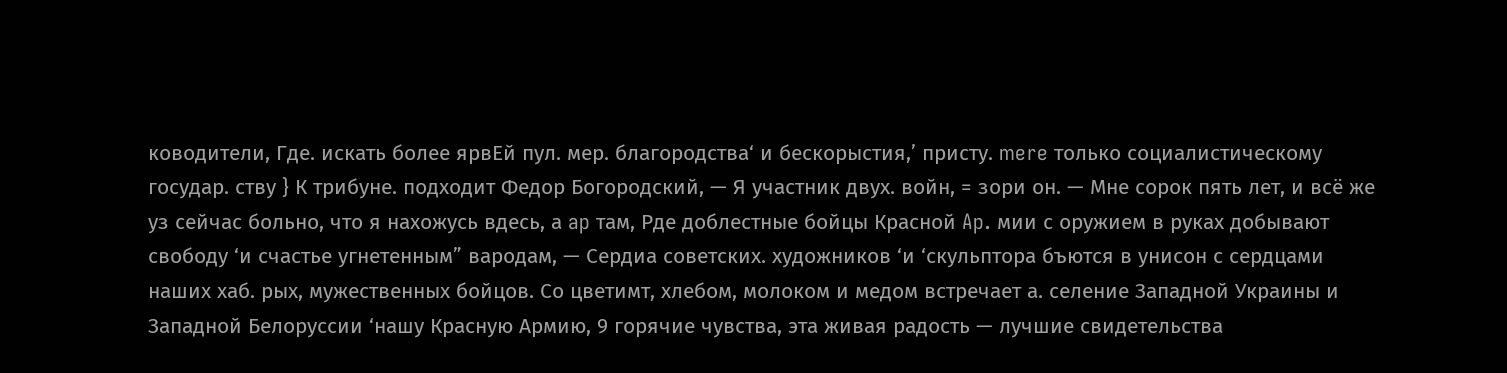ководители, Где. искать более ярвЕй пул. мер. благородства‘ и бескорыстия,’ присту. mere только социалистическому государ. ству } К трибуне. подходит Федор Богородский, — Я участник двух. войн, = зори он. — Мне сорок пять лет, и всё же уз сейчас больно, что я нахожусь вдесь, а ap там, Рде доблестные бойцы Красной Ap. мии с оружием в руках добывают свободу ‘и счастье угнетенным” вародам, — Сердиа советских. художников ‘и ‘скульптора бъются в унисон с сердцами наших хаб. рых, мужественных бойцов. Со цветимт, хлебом, молоком и медом встречает а. селение Западной Украины и Западной Белоруссии ‘нашу Красную Армию, 9 горячие чувства, эта живая радость — лучшие свидетельства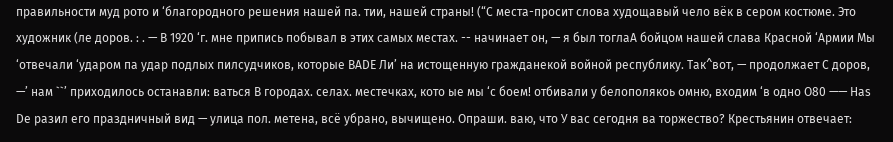правильности муд рото и ‘благородного решения нашей па. тии, нашей страны! (“С места-просит слова худощавый чело вёк в сером костюме. Это художник (ле доров. : . — В 1920 ‘г. мне припись побывал в этих самых местах. -- начинает он, — я был тоглаА бойцом нашей слава Красной ‘Армии Мы ‘отвечали ‘ударом па удар подлых пилсудчиков, которые BADE Ли’ на истощенную гражданекой войной республику. Так^вот, — продолжает С доров, —’ нам ``’ приходилось останавли: ваться В городах. селах. местечках, кото ые мы ‘с боем! отбивали у белополякоь омню, входим ‘в одно O80 —— Has De разил его праздничный вид — улица пол. метена, всё убрано, вычищено. Опраши. ваю, что У вас сегодня ва торжество? Крестьянин отвечает: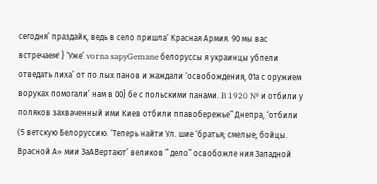сегодня’ праздайк, ведь в село пришла‘ Красная Армия. 90 мы вас встречаем! } ‘Уже’ vorna sapyGemane белоруссы я украинцы убпели отведать лиха’ от по лых панов и жаждали ‘освобождения, 01а с оружием воруках помогали’ нам в 00} бе с польскими панами. B 1920 № и отбили у поляков захваченный ими Киев отбили ппавобережье” Днепра, ‘отбили (5 ветскую Белоруссию. ‘Теперь найти Ул. шие ‘братья; смелые; бойцы. Врасной А» мии ЗаАВертают’ великов ” дело” освобожле ния Западной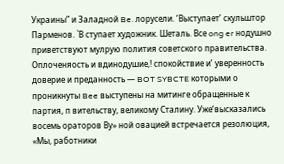Украины” и Заладной Be. лорусели. ‘Выступает’ скульштор Парменов. `В ступает художник. Шеталь. Все ong er нодушно приветствуют мулрую полития советского правительства. Оплоченяость и вдинодушие,! спокойствие и’ уверенность доверие и преданность — BOT SYBCTE которыми о проникнуты Bee выступены на митинге обращенные к партия, п вительству, великому Сталину. Уже‘высказались восемь ораторов Ву» ной овацией встречается резолюция, «Мы, работники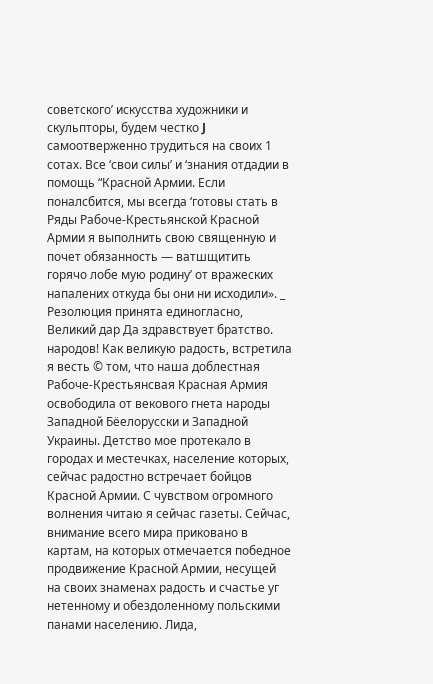советского’ искусства художники и скульпторы, будем честко J самоотверженно трудиться на своих 1 сотах. Все ‘свои силы’ и ‘знания отдадии в помощь “Красной Армии. Если поналсбится, мы всегда ‘готовы стать в Ряды Рабоче-Крестьянской Красной Армии я выполнить свою священную и почет обязанность — ватшщитить горячо лобе мую родину’ от вражеских напалених откуда бы они ни исходили». _ Резолюция принята единогласно, Великий дар Да здравствует братство. народов! Как великую радость, встретила я весть © том, что наша доблестная Рабоче-Крестьянсвая Красная Армия освободила от векового гнета народы Западной Бёелорусски и Западной Украины. Детство мое протекало в городах и местечках, население которых, сейчас радостно встречает бойцов Красной Армии. С чувством огромного волнения читаю я сейчас газеты. Сейчас, внимание всего мира приковано в картам, на которых отмечается победное продвижение Красной Армии, несущей на своих знаменах радость и счастье уг нетенному и обездоленному польскими панами населению. Лида,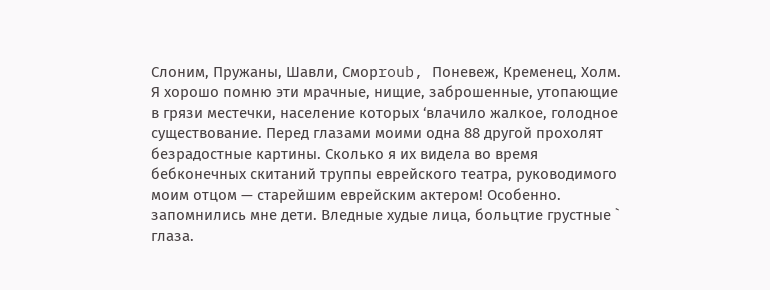Слоним, Пружаны, Шавли, Сморroub, Поневеж, Кременец, Холм. Я хорошо помню эти мрачные, нищие, заброшенные, утопающие в грязи местечки, население которых ‘влачило жалкое, голодное существование. Перед глазами моими одна 88 другой прохолят безрадостные картины. Сколько я их видела во время бебконечных скитаний труппы еврейского театра, руководимого моим отцом — старейшим еврейским актером! Особенно. запомнились мне дети. Вледные худые лица, больцтие грустные ` глаза.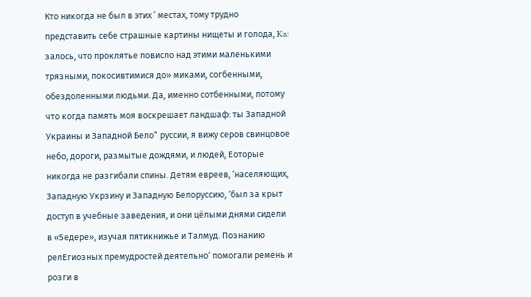Кто никогда не был в этих ’ местах, тому трудно представить себе страшные картины нищеты и голода, Ka: залось, что проклятье повисло над этими маленькими трязными, покосивтимися до» миками, согбенными, обездоленными людьми. Да, именно сотбенными, потому что когда память моя воскрешает ландшаф: ты Западной Украины и Западной Бело“ руссии, я вижу серов свинцовое небо, дороги, размытые дождями, и людей, Еоторые никогда не разгибали спины. Детям евреев, ‘населяющих, Западную Укрзину и Западную Белоруссию, ‘был за крыт доступ в учебные заведения, и они цёлыми днями сидели в «5едере», изучая пятикнижье и Талмуд. Познанию релЕгиозных премудростей деятельно‘ помогали ремень и розги в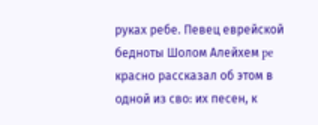руках ребе. Певец еврейской бедноты Шолом Алейхем pe красно рассказал об этом в одной из сво: их песен, к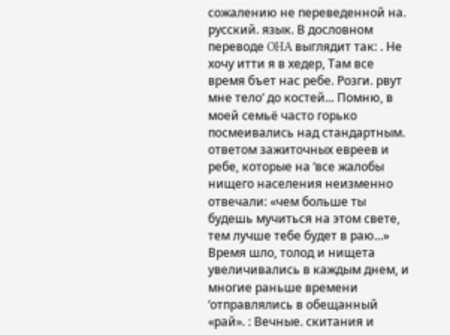сожалению не переведенной на. русский. язык. В дословном переводе OHA выглядит так: . Не хочу итти я в хедер, Там все время бъет нас ребе. Розги. рвут мне тело‘ до костей... Помню, в моей семьё часто горько посмеивались над стандартным. ответом зажиточных евреев и ребе, которые на ‘все жалобы нищего населения неизменно отвечали: «чем больше ты будешь мучиться на этом свете, тем лучше тебе будет в раю...» Время шло, толод и нищета увеличивались в каждым днем, и многие раньше времени ‘отправлялись в обещанный «рай». : Вечные. скитания и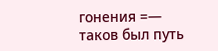гонения =— таков был путь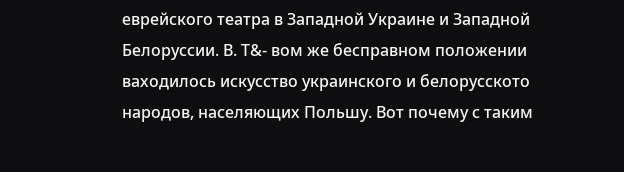еврейского театра в Западной Украине и Западной Белоруссии. В. Т&- вом же бесправном положении ваходилось искусство украинского и белорусското народов, населяющих Польшу. Вот почему с таким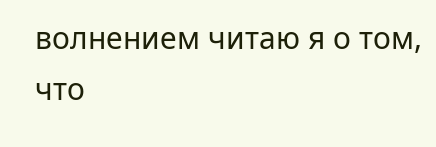волнением читаю я о том, что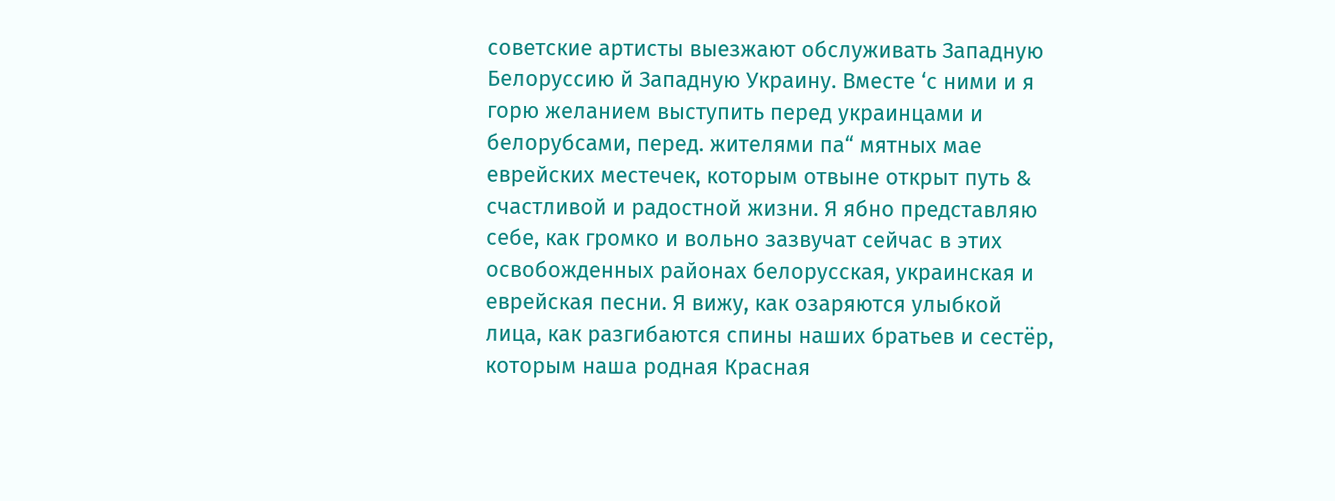советские артисты выезжают обслуживать Западную Белоруссию й Западную Украину. Вместе ‘с ними и я горю желанием выступить перед украинцами и белорубсами, перед. жителями па“ мятных мае еврейских местечек, которым отвыне открыт путь & счастливой и радостной жизни. Я ябно представляю себе, как громко и вольно зазвучат сейчас в этих освобожденных районах белорусская, украинская и еврейская песни. Я вижу, как озаряются улыбкой лица, как разгибаются спины наших братьев и сестёр, которым наша родная Красная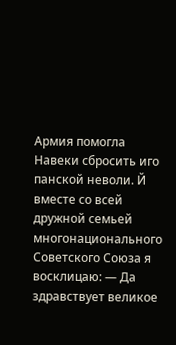Армия помогла Haвеки сбросить иго панской неволи. Й вместе со всей дружной семьей многонационального Советского Союза я восклицаю: — Да здравствует великое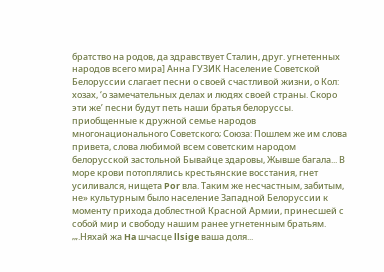братство на родов, да здравствует Сталин, друг. угнетенных народов всего мира] Анна ГУЗИК Население Советской Белоруссии слагает песни о своей счастливой жизни, о Кол: хозах, ‘о замечательных делах и людях своей страны. Скоро эти же’ песни будут петь наши братья белоруссы. приобщенные к дружной семье народов многонационального Советского; Союза: Пошлем же им слова привета, слова любимой всем советским народом белорусской застольной Бывайце здаровы, Жывше багала... В море крови потоплялись крестьянские восстания, гнет усиливался, нищета Por вла. Таким же несчастным, забитым, не» культурным было население Западной Белоруссии к моменту прихода доблестной Красной Армии, принесшей с собой мир и свободу нашим ранее угнетенным братьям. ‚„.Няхай жа Ha шчасце llsige ваша доля...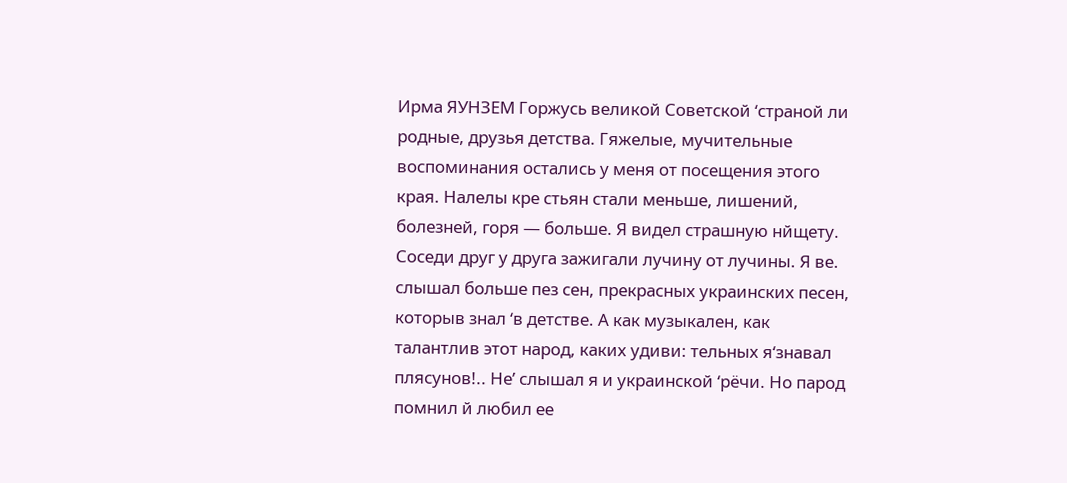Ирма ЯУНЗЕМ Горжусь великой Советской ‘страной ли родные, друзья детства. Гяжелые, мучительные воспоминания остались у меня от посещения этого края. Налелы кре стьян стали меньше, лишений, болезней, горя — больше. Я видел страшную нйщету. Соседи друг у друга зажигали лучину от лучины. Я ве. слышал больше пез сен, прекрасных украинских песен, которыв знал ‘в детстве. А как музыкален, как талантлив этот народ, каких удиви: тельных я‘знавал плясунов!.. Не’ слышал я и украинской ‘рёчи. Но парод помнил й любил ее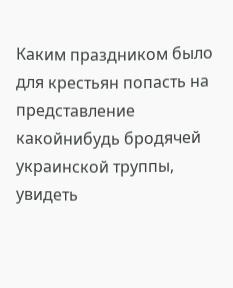Каким праздником было для крестьян попасть на представление какойнибудь бродячей украинской труппы, увидеть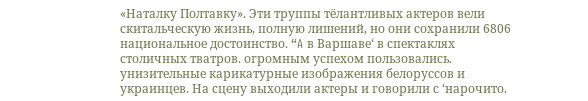«Наталку Полтавку». Эти труппы тёлантливых актеров вели скитальческую жизнь, полную лишений, но они сохранили 6806 национальное достоинство. “A в Варшаве‘ в спектаклях столичных тватров. огромным успехом пользовались. унизительные карикатурные изображения белоруссов и украинцев. На сцену выходили актеры и говорили с ‘нарочито.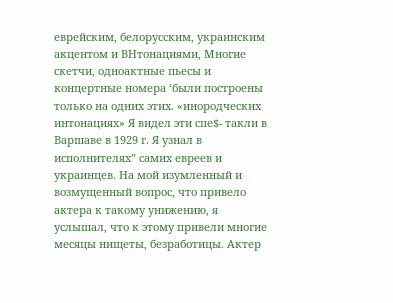еврейским, белорусским, украинским акцентом и BHтонациями, Многие скетчи, одноактные пьесы и концертные номера ‘были построены только на одних этих. «инородческих интонациях» Я видел эти спе$- такли в Варшаве в 1929 г. Я узнал в исполнителях” самих евреев и украинцев. На мой изумленный и возмущенный вопрос, что привело актера к такому унижению, я услышал, что к этому привели многие месяцы нищеты, безработицы. Актер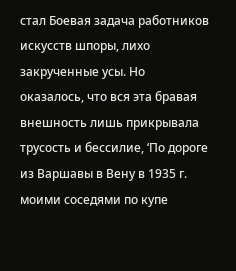стал Боевая задача работников искусств шпоры, лихо закрученные усы. Но оказалось, что вся эта бравая внешность лишь прикрывала трусость и бессилие, ‘По дороге из Варшавы в Вену в 1935 г. моими соседями по купе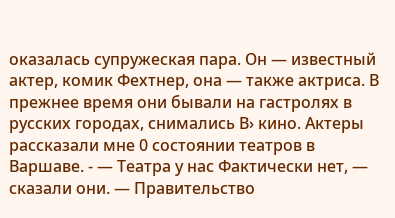оказалась супружеская пара. Он — известный актер, комик Фехтнер, она — также актриса. В прежнее время они бывали на гастролях в русских городах, снимались В› кино. Актеры рассказали мне 0 состоянии театров в Варшаве. - — Театра у нас Фактически нет, — сказали они. — Правительство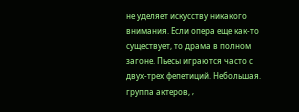не уделяет искусству никакого внимания. Если опера еще как-то существует, то драма в полном загоне. Пьесы играются часто с двух-трех фепетиций. Небольшая. группа актеров, ‚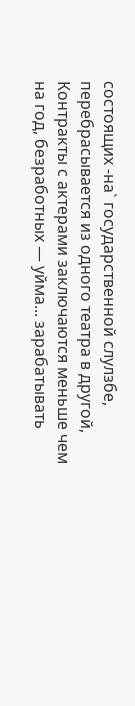состоящих -на` государственной слулзбе, перебрасывается из одного театра в другой, Контракты с актерами заключаются меньше чем на год, безработных — уйма... зарабатывать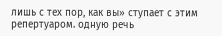лишь с тех пор, как вы» ступает с этим репертуаром. одную речь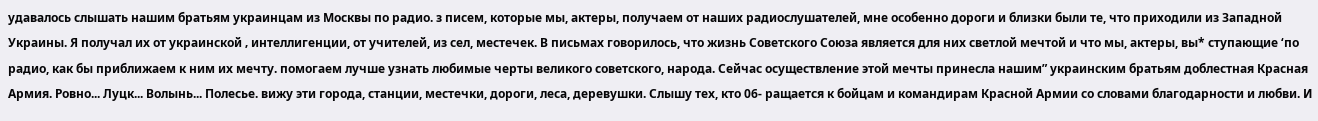удавалось слышать нашим братьям украинцам из Москвы по радио. з писем, которые мы, актеры, получаем от наших радиослушателей, мне особенно дороги и близки были те, что приходили из Западной Украины. Я получал их от украинской ‚ интеллигенции, от учителей, из сел, местечек. В письмах говорилось, что жизнь Советского Союза является для них светлой мечтой и что мы, актеры, вы* ступающие ‘по радио, как бы приближаем к ним их мечту. помогаем лучше узнать любимые черты великого советского, народа. Сейчас осуществление этой мечты принесла нашим” украинским братьям доблестная Красная Армия. Ровно... Луцк... Волынь... Полесье. вижу эти города, станции, местечки, дороги, леса, деревушки. Слышу тех, кто 06- ращается к бойцам и командирам Красной Армии со словами благодарности и любви. И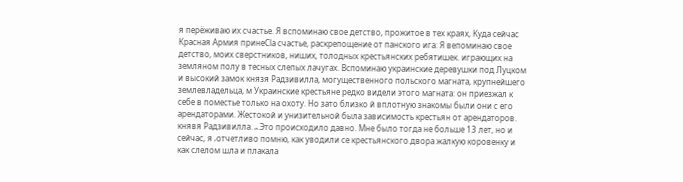я перёживаю их счастье. Я вспоминаю свое детство, прожитое в тех краях, Куда сейчас Красная Армия принеCla счастье, раскрепощение от панского ига: Я вепоминаю свое детство, моих сверстников, ниших, толодных крестьянских ребятишек. играющих на земляном полу в тесных слепых лачугах. Вспоминаю украинские деревушки под Луцком и высокий замок князя Радзивилла, могущественного польского магната, крупнейшего землевладельца, м Украинские крестьяне редко видели этого магната: он приезжал к себе в поместье только на охоту. Но зато близко й вплотную знакомы были они с его арендаторами. Жестокой и унизительной была зависимость крестьян от арендаторов. княвя Радзивилла. „.Это происходило давно. Мне было тогда не больше 13 лет, но и сейчас, я ‚отчетливо помню, как уводили се крестьянского.двора жалкую коровенку и как слелом шла и плакала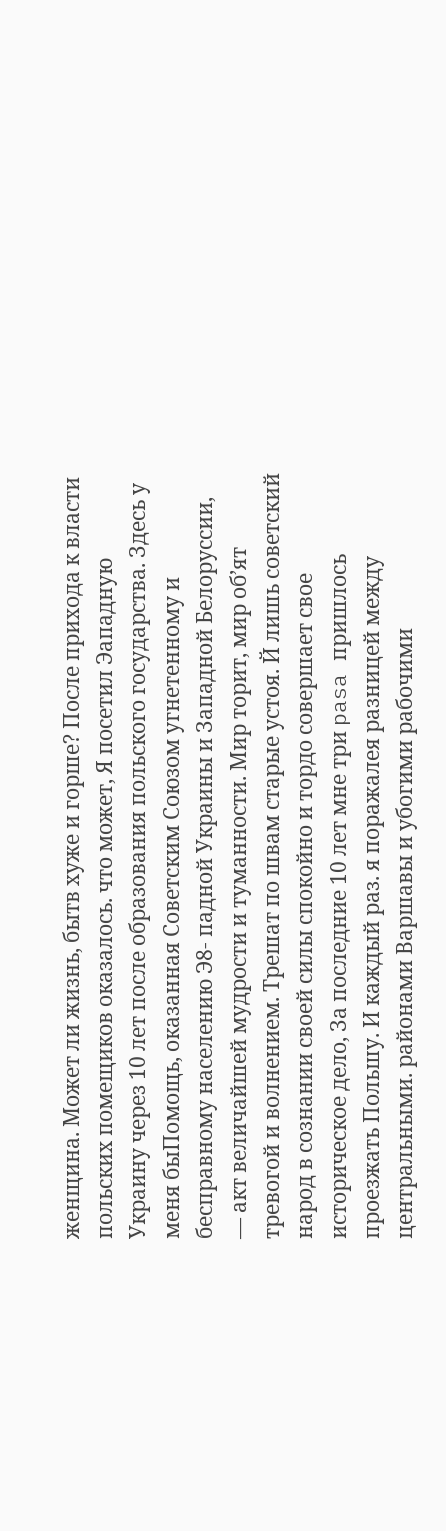женщина. Может ли жизнь, бытв хуже и горше? После прихода к власти польских помещиков оказалось. что может, Я посетил Эападную Украину через 10 лет после образования польского государства. Здесь у меня быПомощь, оказанная Советским Союзом угнетенному и бесправному населению Э8- падной Украины и Западной Белоруссии, — акт величайшей мудрости и туманности. Мир торит, мир об’ят тревогой и волнением. Трешат по швам старые устоя. Й лишь советский народ в сознании своей силы спокойно и тордо совершает свое историческое дело, За последние 10 лет мне три pasa пришлось проезжать Польшу. И каждый раз. я поражалея разницей между центральными. районами Варшавы и убогими рабочими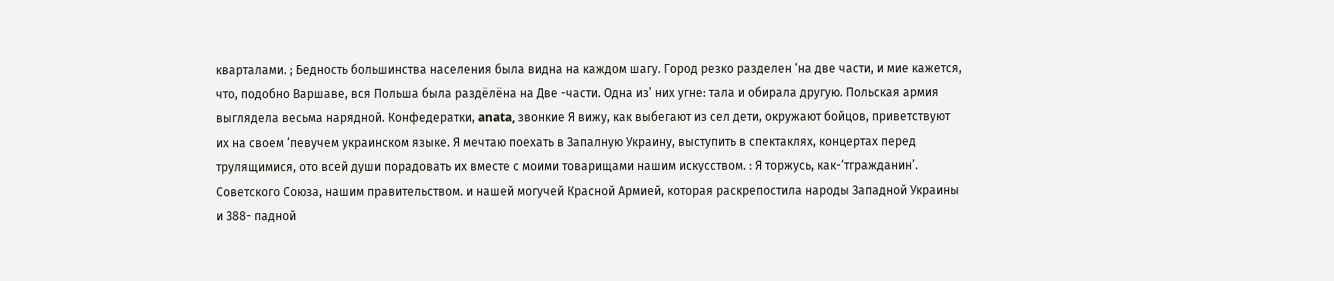кварталами. ; Бедность большинства населения была видна на каждом шагу. Город резко разделен ‘на две части, и мие кажется, что, подобно Варшаве, вся Польша была раздёлёна на Две -части. Одна из’ них угне: тала и обирала другую. Польская армия выглядела весьма нарядной. Конфедератки, anata, звонкие Я вижу, как выбегают из сел дети, окружают бойцов, приветствуют их на своем ‘певучем украинском языке. Я мечтаю поехать в Запалную Украину, выступить в спектаклях, концертах перед трулящимися, ото всей души порадовать их вместе с моими товарищами нашим искусством. : Я торжусь, как-‘тгражданин’. Советского Союза, нашим правительством. и нашей могучей Красной Армией, которая раскрепостила народы Западной Украины и 388- падной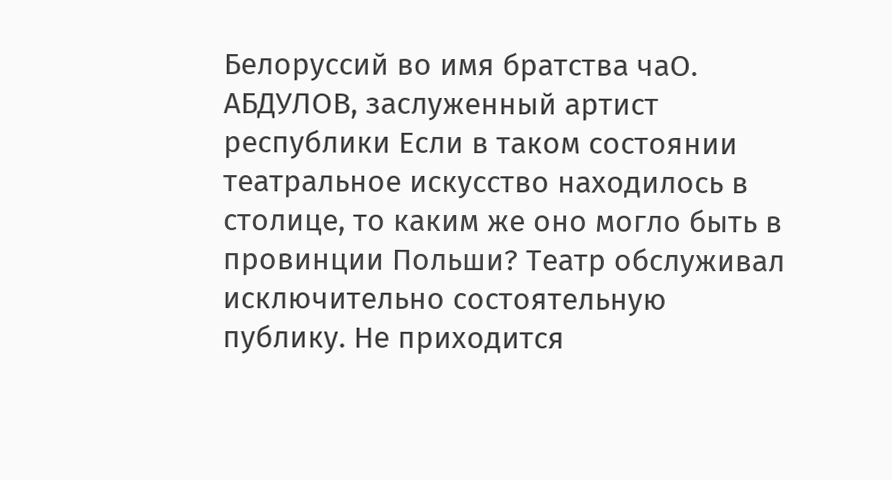Белоруссий во имя братства чаО. АБДУЛОВ, заслуженный артист республики Если в таком состоянии театральное искусство находилось в столице, то каким же оно могло быть в провинции Польши? Театр обслуживал исключительно состоятельную публику. Не приходится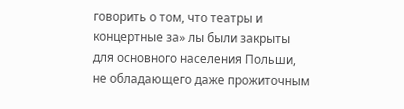говорить о том, что театры и концертные за» лы были закрыты для основного населения Польши, не обладающего даже прожиточным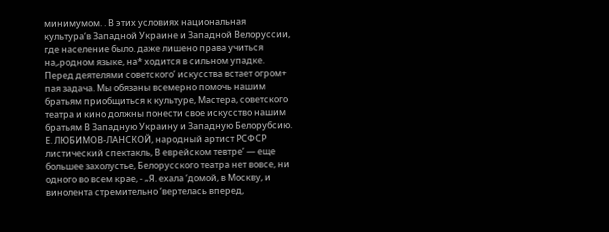минимумом. . В этих условиях национальная культура‘в Западной Украине и Западной Beлоруссии, где население было. даже лишено права учиться на,‚родном языке, на* ходится в сильном упадке. Перед деятелями советского’ искусства встает огром+ пая задача. Мы обязаны всемерно помочь нашим братьям приобщиться к культуре, Мастера, советского театра и кино должны понести свое искусство нашим братьям В Западную Украину и Западную Белорубсию. Е. ЛЮБИМОВ-ЛАНСКОЙ, народный артист РСФСР листический спектакль, В еврейском тевтре’ — еще большее захолустье, Белорусского театра нет вовсе, ни одного во всем крае, - „Я. ехала ‘домой, в Москву, и винолента стремительно ‘вертелась вперед,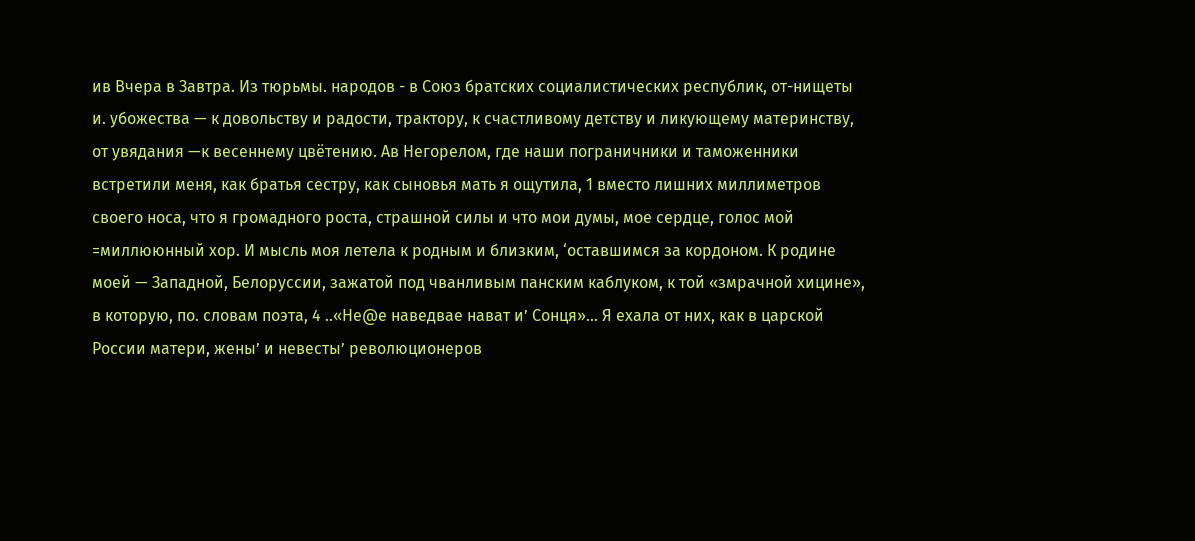ив Вчера в Завтра. Из тюрьмы. народов - в Союз братских социалистических республик, от-нищеты и. убожества — к довольству и радости, трактору, к счастливому детству и ликующему материнству, от увядания —к весеннему цвётению. Ав Негорелом, где наши пограничники и таможенники встретили меня, как братья сестру, как сыновья мать я ощутила, 1 вместо лишних миллиметров своего носа, что я громадного роста, страшной силы и что мои думы, мое сердце, голос мой =миллююнный хор. И мысль моя летела к родным и близким, ‘оставшимся за кордоном. К родине моей — Западной, Белоруссии, зажатой под чванливым панским каблуком, к той «змрачной хицине», в которую, по. словам поэта, 4 ..«Не@е наведвае нават и’ Сонця»... Я ехала от них, как в царской России матери, жены’ и невесты’ революционеров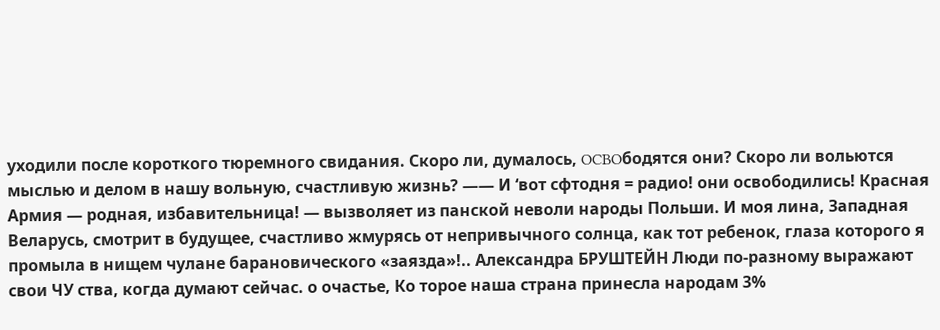уходили после короткого тюремного свидания. Скоро ли, думалось, OCBOбодятся они? Скоро ли вольются мыслью и делом в нашу вольную, счастливую жизнь? —— И ‘вот сфтодня = радио! они освободились! Красная Армия — родная, избавительница! — вызволяет из панской неволи народы Польши. И моя лина, Западная Веларусь, смотрит в будущее, счастливо жмурясь от непривычного солнца, как тот ребенок, глаза которого я промыла в нищем чулане барановического «заязда»!.. Александра БРУШТЕЙН Люди по-разному выражают свои ЧУ ства, когда думают сейчас. о очастье, Ко торое наша страна принесла народам 3%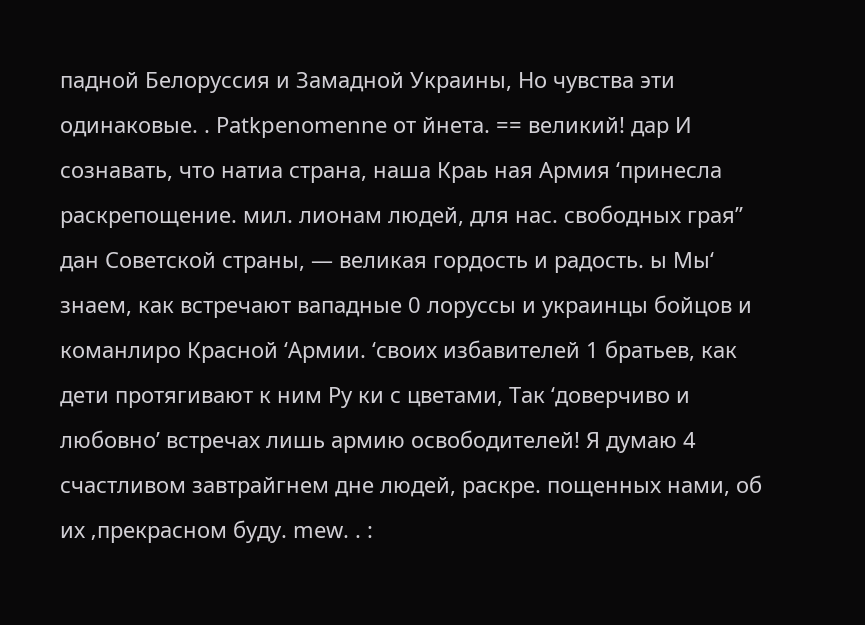падной Белоруссия и Замадной Украины, Но чувства эти одинаковые. . Patkpenomenne от йнета. == великий! дар И сознавать, что натиа страна, наша Краь ная Армия ‘принесла раскрепощение. мил. лионам людей, для нас. свободных грая” дан Советской страны, — великая гордость и радость. ы Мы‘ знаем, как встречают вападные 0 лоруссы и украинцы бойцов и команлиро Красной ‘Армии. ‘своих избавителей 1 братьев, как дети протягивают к ним Py ки с цветами, Так ‘доверчиво и любовно’ встречах лишь армию освободителей! Я думаю 4 счастливом завтрайгнем дне людей, раскре. пощенных нами, об их ‚прекрасном буду. mew. . :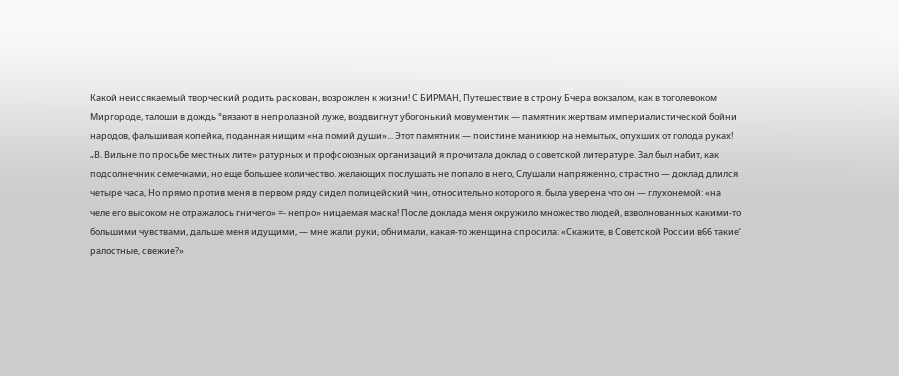Какой неиссякаемый творческий родить раскован, возрожлен к жизни! С БИРМАН, Путешествие в строну Бчера вокзалом, как в тоголевоком Миргороде, талоши в дождь °вязают в непролазной луже, воздвигнут убогонький мовументик — памятник жертвам империалистической бойни народов, фальшивая копейка, поданная нищим «на помий души»... Этот памятник — поистине маникюр на немытых, опухших от голода руках! „В. Вильне по просьбе местных лите» ратурных и профсоюзных организаций я прочитала доклад о советской литературе. Зал был набит, как подсолнечник семечками, но еще большее количество. желающих послушать не попало в него, Слушали напряженно, страстно — доклад длился четыре часа, Но прямо против меня в первом ряду сидел полицейский чин, относительно которого я. была уверена что он — глухонемой: «на челе его высоком не отражалось гничего» =- непро» ницаемая маска! После доклада меня окружило множество людей, взволнованных какими-то большими чувствами, дальше меня идущими, — мне жали руки, обнимали, какая-то женщина спросила: «Скажите, в Советской России в66 такие’ ралостные, свежие?»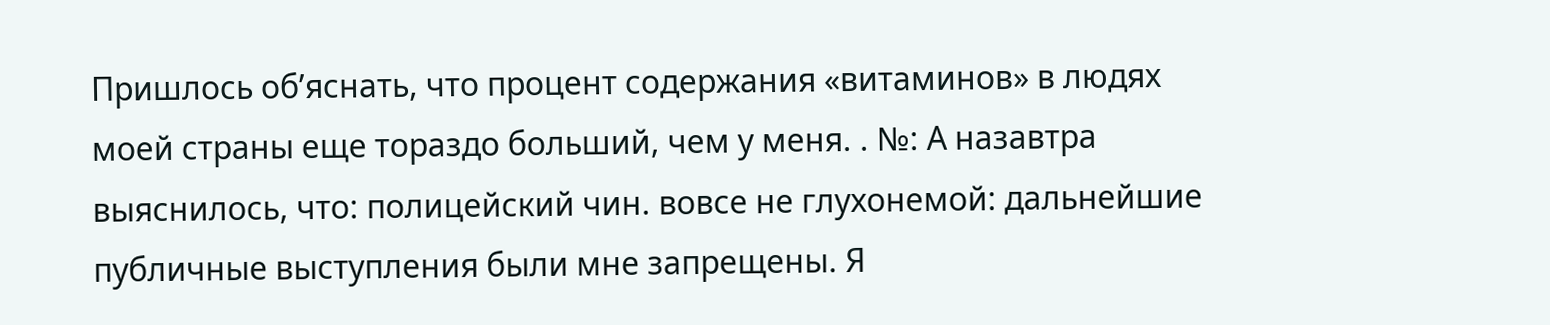Пришлось об’яснать, что процент содержания «витаминов» в людях моей страны еще тораздо больший, чем у меня. . №: А назавтра выяснилось, что: полицейский чин. вовсе не глухонемой: дальнейшие публичные выступления были мне запрещены. Я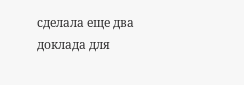сделала еще два доклада для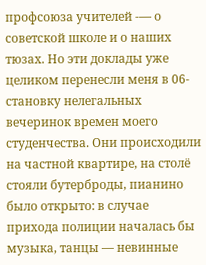профсоюза учителей -— о советской школе и о наших тюзах. Но эти доклады уже целиком перенесли меня в 06- становку нелегальных вечеринок времен моего студенчества. Они происходили на частной квартире, на столё стояли бутерброды, пианино было открыто: в случае прихода полиции началась бы музыка, танцы — невинные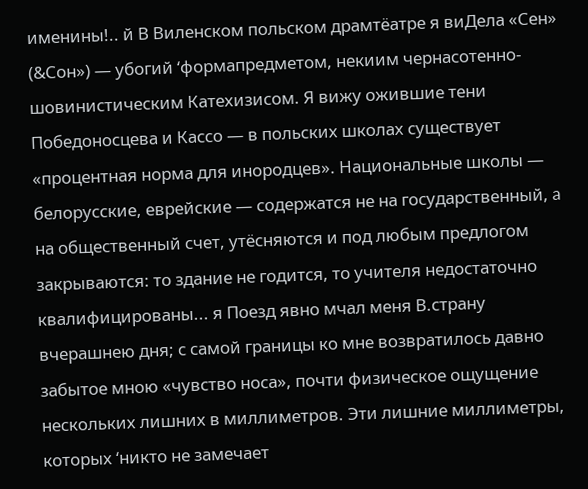именины!.. й В Виленском польском драмтёатре я виДела «Сен» (&Сон») — убогий ‘формапредметом, некиим чернасотенно-шовинистическим Катехизисом. Я вижу ожившие тени Победоносцева и Кассо — в польских школах существует «процентная норма для инородцев». Национальные школы — белорусские, еврейские — содержатся не на государственный, a на общественный счет, утёсняются и под любым предлогом закрываются: то здание не годится, то учителя недостаточно квалифицированы... я Поезд явно мчал меня В.страну вчерашнею дня; с самой границы ко мне возвратилось давно забытое мною «чувство носа», почти физическое ощущение нескольких лишних в миллиметров. Эти лишние миллиметры, которых ‘никто не замечает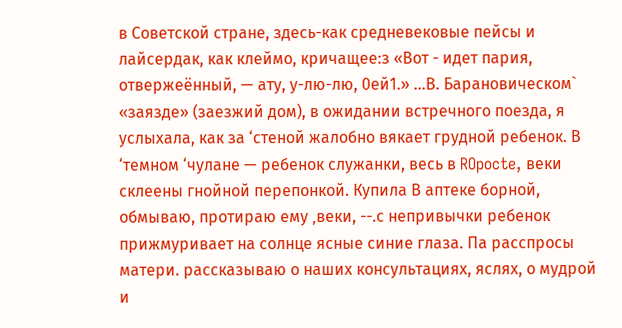в Советской стране, здесь-как средневековые пейсы и лайсердак, как клеймо, кричащее:з «Вот - идет пария, отвержеённый, — ату, у-лю-лю, 0ей1.» ...В. Барановическом` «заязде» (заезжий дом), в ожидании встречного поезда, я услыхала, как за ‘стеной жалобно вякает грудной ребенок. В ‘темном ‘чулане — peбенок служанки, весь в ROpocte, веки склеены гнойной перепонкой. Купила В аптеке борной, обмываю, протираю ему ‚веки, --.с непривычки ребенок прижмуривает на солнце ясные синие глаза. Па расспросы матери. рассказываю о наших консультациях, яслях, о мудрой и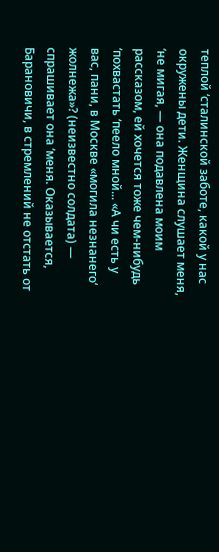теплой ‘сталинской заботе, какой у нас окружены дети. Женщина слушает меня, ‘не мигая, — она подавлена моим рассказом, ей хочется тоже чем-нибудь ‘похвастать ‘пеело мной... «А чи есть у вас, пани, в Москве «могила незнанего‘ жолнежа»? (неизвестно солдата) — спрашивает она ‘меня. Оказывается, Барановичи, в стремлений не отстать от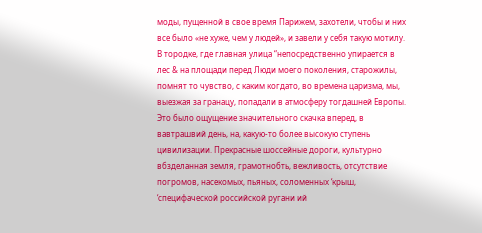моды, пущенной в свое время Парижем, захотели, чтобы и них все было «не хуже, чем у людей», и завели у себя такую мотилу. В тородке, где главная улица “непосредственно упирается в лес & на площади перед Люди моего поколения, старожилы, помнят то чувство, с каким когдато, во времена царизма, мы, выезжая за гранацу, попадали в атмосферу тогдашней Европы. Это было ощущение значительного скачка вперед, в вавтрашвий день, на, какую-то более высокую ступень цивилизации. Прекрасные шоссейные дороги, культурно вбзделанная земля, грамотнобть, вежливость, отсутствие погромов, насекомых, пьяных, соломенных ‘крыш, ‘специфаческой российской ругани ий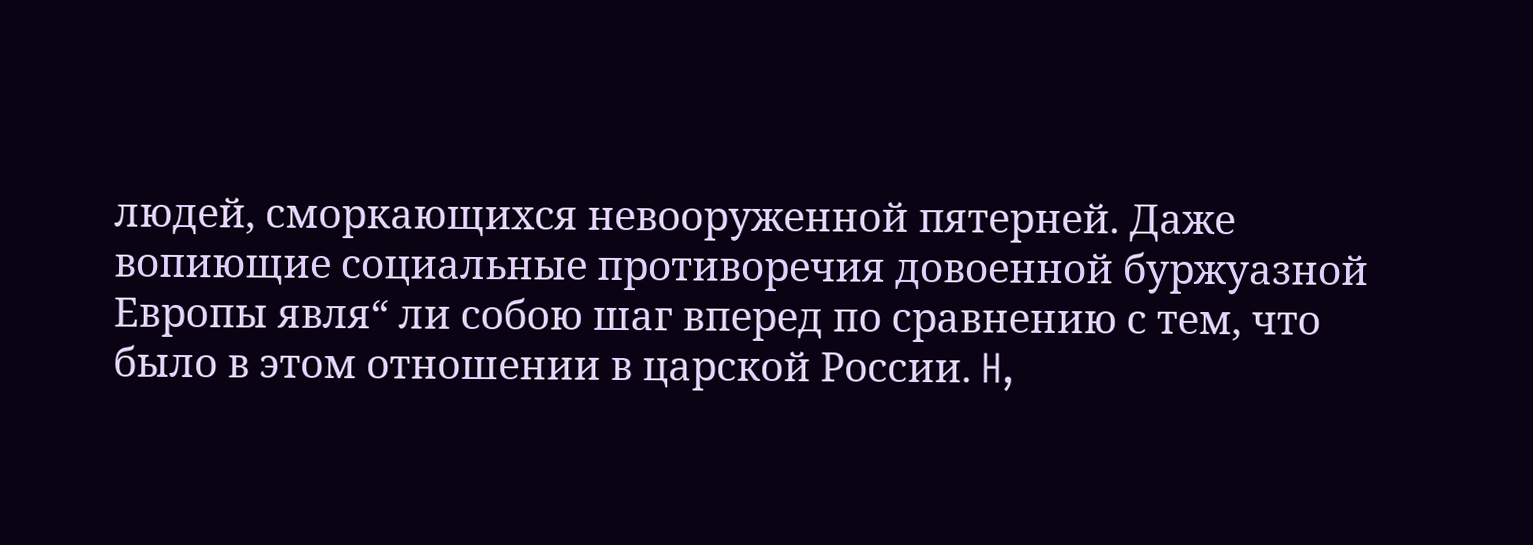людей, сморкающихся невооруженной пятерней. Даже вопиющие социальные противоречия довоенной буржуазной Европы явля“ ли собою шаг вперед по сравнению с тем, что было в этом отношении в царской России. H,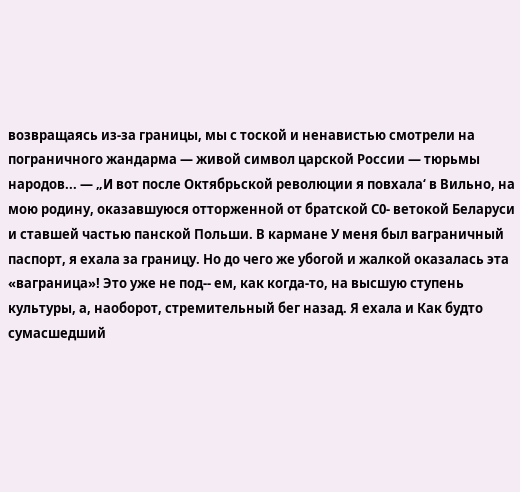возвращаясь из-за границы, мы с тоской и ненавистью смотрели на пограничного жандарма — живой символ царской России — тюрьмы народов... — „И вот после Октябрьской революции я повхала‘ в Вильно, на мою родину, оказавшуюся отторженной от братской С0- ветокой Беларуси и ставшей частью панской Польши. В кармане У меня был ваграничный паспорт, я ехала за границу. Но до чего же убогой и жалкой оказалась эта «ваграница»! Это уже не под-- ем, как когда-то, на высшую ступень культуры, а, наоборот, стремительный бег назад. Я ехала и Как будто сумасшедший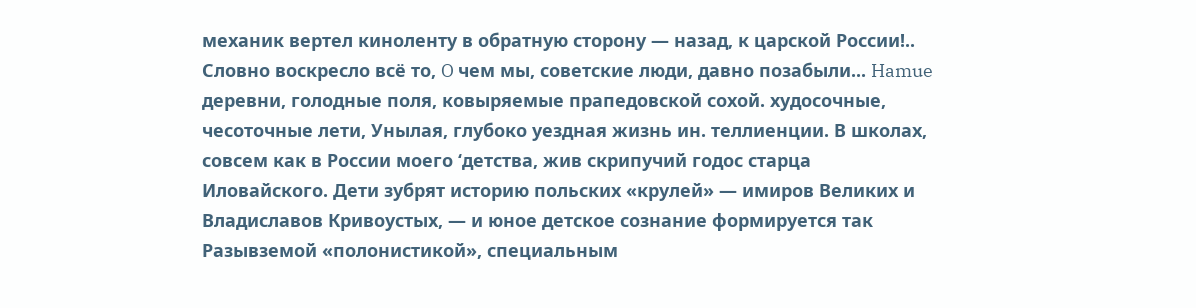механик вертел киноленту в обратную сторону — назад, к царской России!.. Словно воскресло всё то, O чем мы, советские люди, давно позабыли... Hamue деревни, голодные поля, ковыряемые прапедовской сохой. худосочные, чесоточные лети, Унылая, глубоко уездная жизнь ин. теллиенции. В школах, совсем как в России моего ‘детства, жив скрипучий годос старца Иловайского. Дети зубрят историю польских «крулей» — имиров Великих и Владиславов Кривоустых, — и юное детское сознание формируется так Разывземой «полонистикой», специальным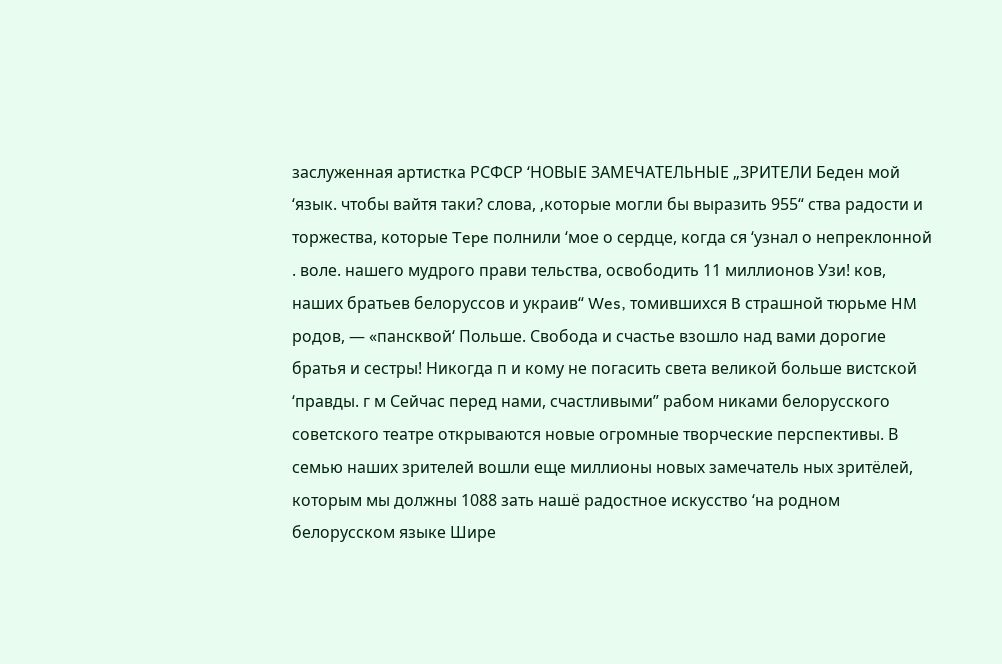заслуженная артистка РСФСР ‘НОВЫЕ ЗАМЕЧАТЕЛЬНЫЕ „ЗРИТЕЛИ Беден мой ‘язык. чтобы вайтя таки? слова, ‚которые могли бы выразить 955“ ства радости и торжества, которые Tepe полнили ‘мое о сердце, когда ся ‘узнал о непреклонной . воле. нашего мудрого прави тельства, освободить 11 миллионов Узи! ков, наших братьев белоруссов и украив“ Wes, томившихся B страшной тюрьме HM родов, — «пансквой‘ Польше. Свобода и счастье взошло над вами дорогие братья и сестры! Никогда п и кому не погасить света великой больше вистской ‘правды. г м Сейчас перед нами, счастливыми” рабом никами белорусского советского театре открываются новые огромные творческие перспективы. В семью наших зрителей вошли еще миллионы новых замечатель ных зритёлей, которым мы должны 1088 зать нашё радостное искусство ‘на родном белорусском языке Шире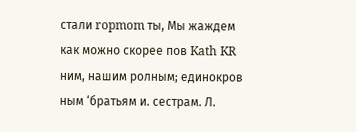стали ropmom ты, Мы жаждем как можно скорее пов Kath KR ним, нашим ролным; единокров ным ‘братьям и. сестрам. Л.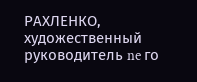РАХЛЕНКО, художественный руководитель ne го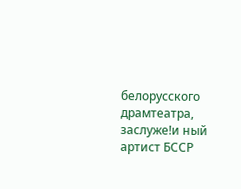белорусского драмтеатра, заслуже!и ный артист БССР